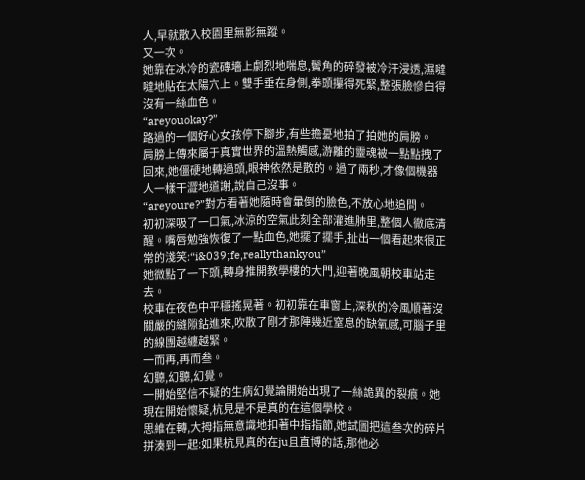人,早就散入校園里無影無蹤。
又一次。
她靠在冰冷的瓷磚墻上劇烈地喘息,鬢角的碎發被冷汗浸透,濕噠噠地貼在太陽穴上。雙手垂在身側,拳頭攥得死緊,整張臉慘白得沒有一絲血色。
“areyouokay?”
路過的一個好心女孩停下腳步,有些擔憂地拍了拍她的肩膀。
肩膀上傳來屬于真實世界的溫熱觸感,游離的靈魂被一點點拽了回來,她僵硬地轉過頭,眼神依然是散的。過了兩秒,才像個機器人一樣干澀地道謝,說自己沒事。
“areyoure?”對方看著她隨時會暈倒的臉色,不放心地追問。
初初深吸了一口氣,冰涼的空氣此刻全部灌進肺里,整個人徹底清醒。嘴唇勉強恢復了一點血色,她擺了擺手,扯出一個看起來很正常的淺笑:“i&039;fe,reallythankyou”
她微點了一下頭,轉身推開教學樓的大門,迎著晚風朝校車站走去。
校車在夜色中平穩搖晃著。初初靠在車窗上,深秋的冷風順著沒關嚴的縫隙鉆進來,吹散了剛才那陣幾近窒息的缺氧感,可腦子里的線團越纏越緊。
一而再,再而叁。
幻聽,幻聽,幻覺。
一開始堅信不疑的生病幻覺論開始出現了一絲詭異的裂痕。她現在開始懷疑,杭見是不是真的在這個學校。
思維在轉,大拇指無意識地扣著中指指節,她試圖把這叁次的碎片拼湊到一起:如果杭見真的在ju且直博的話,那他必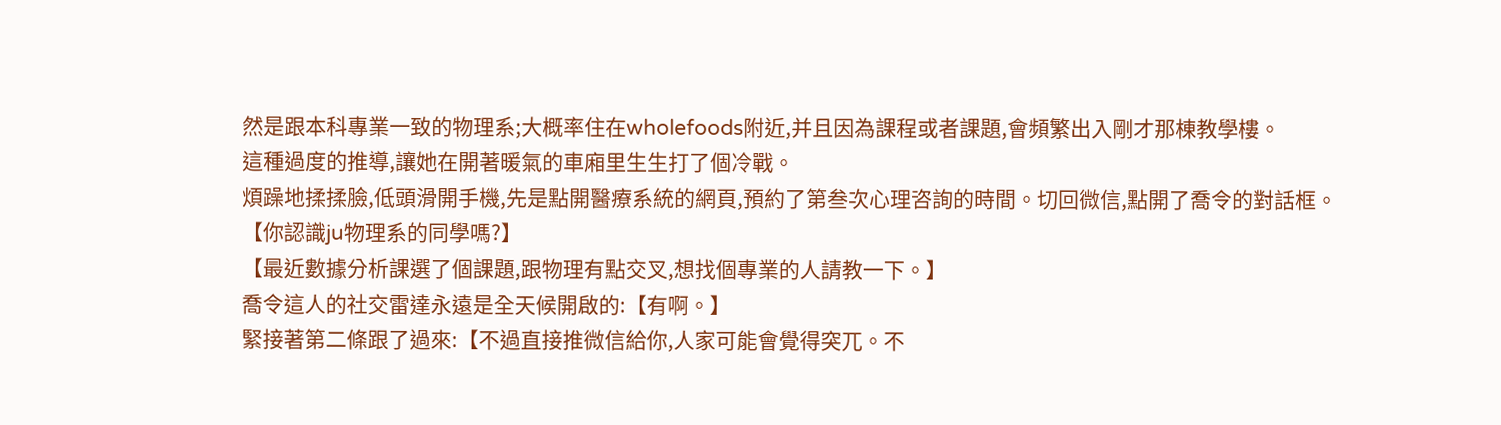然是跟本科專業一致的物理系;大概率住在wholefoods附近,并且因為課程或者課題,會頻繁出入剛才那棟教學樓。
這種過度的推導,讓她在開著暖氣的車廂里生生打了個冷戰。
煩躁地揉揉臉,低頭滑開手機,先是點開醫療系統的網頁,預約了第叁次心理咨詢的時間。切回微信,點開了喬令的對話框。
【你認識ju物理系的同學嗎?】
【最近數據分析課選了個課題,跟物理有點交叉,想找個專業的人請教一下。】
喬令這人的社交雷達永遠是全天候開啟的:【有啊。】
緊接著第二條跟了過來:【不過直接推微信給你,人家可能會覺得突兀。不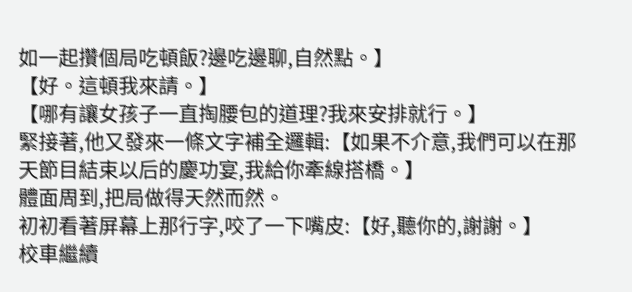如一起攢個局吃頓飯?邊吃邊聊,自然點。】
【好。這頓我來請。】
【哪有讓女孩子一直掏腰包的道理?我來安排就行。】
緊接著,他又發來一條文字補全邏輯:【如果不介意,我們可以在那天節目結束以后的慶功宴,我給你牽線搭橋。】
體面周到,把局做得天然而然。
初初看著屏幕上那行字,咬了一下嘴皮:【好,聽你的,謝謝。】
校車繼續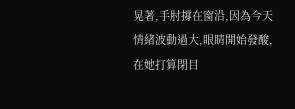晃著,手肘撐在窗沿,因為今天情緒波動過大,眼睛開始發酸,在她打算閉目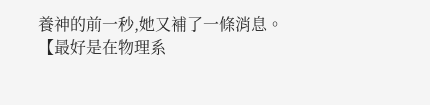養神的前一秒,她又補了一條消息。
【最好是在物理系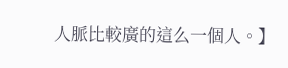人脈比較廣的這么一個人。】